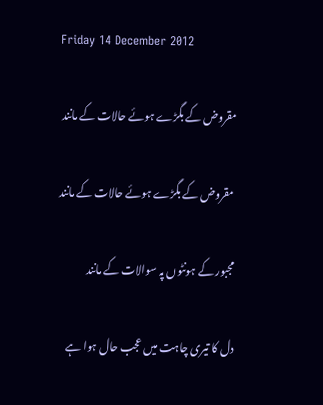Friday 14 December 2012

مقروض کے بگڑے ہوئے حالات کے مانند

 مقروض کے بگڑے ہوئے حالات کے مانند

مجبور کے ہونٹوں پہ سوالات کے مانند

دل کا تیری چاہت میں عجب حال ہوا ہے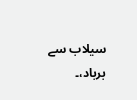سیلاب سے برباد،۔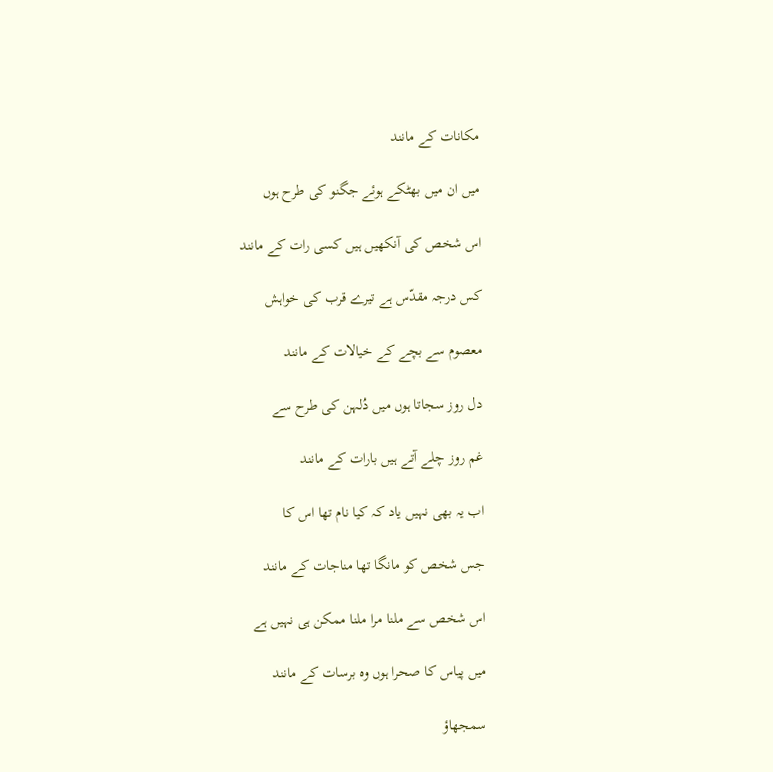مکانات کے مانند

میں ان میں بھٹکے ہوئے جگنو کی طرح ہوں

اس شخص کی آنکھیں ہیں کسی رات کے مانند

کس درجہ مقدّس ہے تیرے قرب کی خواہش

معصوم سے بچے کے خیالات کے مانند

دل روز سجاتا ہوں میں دُلہن کی طرح سے

غم روز چلے آتے ہیں بارات کے مانند

اب یہ بھی نہیں یاد کہ کیا نام تھا اس کا

جس شخص کو مانگا تھا مناجات کے مانند

اس شخص سے ملنا مرا ملنا ممکن ہی نہیں ہے

میں پیاس کا صحرا ہوں وہ برسات کے مانند

سمجھاؤ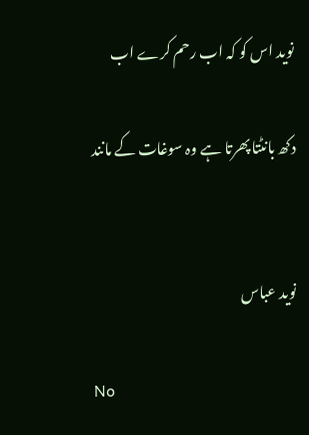نوید اس کو کہ اب رحم کرے اب

دکھ بانٹتا پھرتا ہے وہ سوغات کے مانند


نوید عباس

No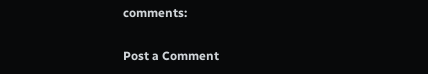comments:

Post a Comment